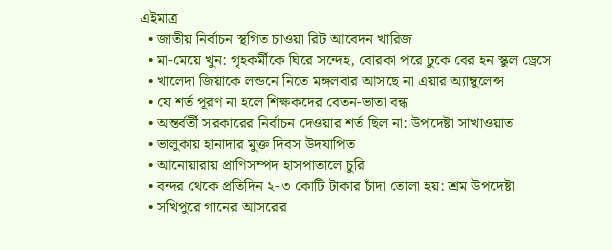এইমাত্র
  • জাতীয় নির্বাচন স্থগিত চাওয়া রিট আবেদন খারিজ
  • মা-মেয়ে খুন: গৃহকর্মীকে ঘিরে সন্দেহ, বোরকা পরে ঢুকে বের হন স্কুল ড্রেসে
  • খালেদা জিয়াকে লন্ডনে নিতে মঙ্গলবার আসছে না এয়ার অ্যাম্বুলেন্স
  • যে শর্ত পূরণ না হলে শিক্ষকদের বেতন-ভাতা বন্ধ
  • অন্তর্বর্তী সরকারের নির্বাচন দেওয়ার শর্ত ছিল না: উপদেষ্টা সাখাওয়াত
  • ভালুকায় হানাদার মুক্ত দিবস উদযাপিত
  • আনোয়ারায় প্রাণিসম্পদ হাসপাতালে চুরি
  • বন্দর থেকে প্রতিদিন ২-৩ কোটি টাকার চাঁদা তোলা হয়: শ্রম উপদেষ্টা
  • সখিপুরে গানের আসরের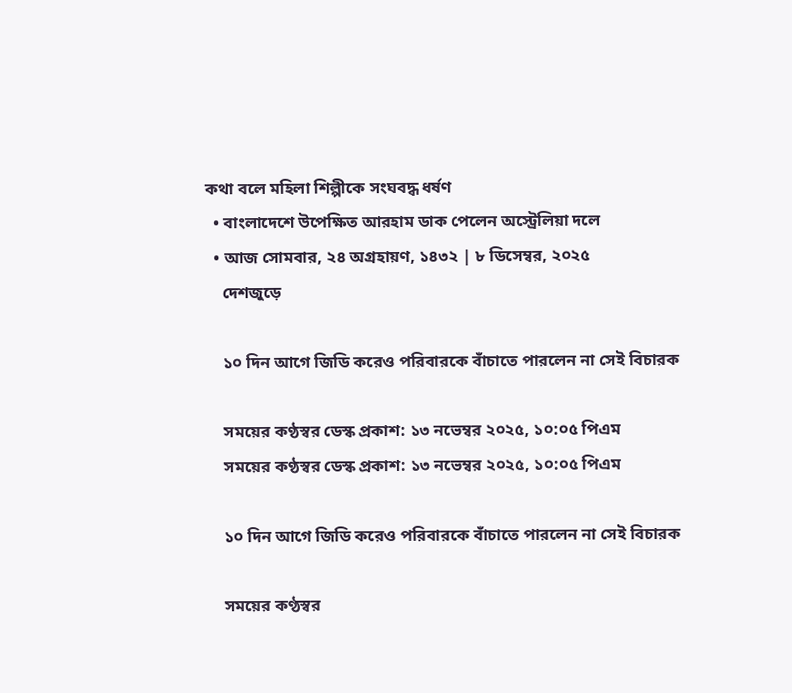কথা বলে মহিলা শিল্পীকে সংঘবদ্ধ ধর্ষণ
  • বাংলাদেশে উপেক্ষিত আরহাম ডাক পেলেন অস্ট্রেলিয়া দলে
  • আজ সোমবার, ২৪ অগ্রহায়ণ, ১৪৩২ | ৮ ডিসেম্বর, ২০২৫
    দেশজুড়ে

    ১০ দিন আগে জিডি করেও পরিবারকে বাঁচাতে পারলেন না সেই বিচারক

    সময়ের কণ্ঠস্বর ডেস্ক প্রকাশ: ১৩ নভেম্বর ২০২৫, ১০:০৫ পিএম
    সময়ের কণ্ঠস্বর ডেস্ক প্রকাশ: ১৩ নভেম্বর ২০২৫, ১০:০৫ পিএম

    ১০ দিন আগে জিডি করেও পরিবারকে বাঁচাতে পারলেন না সেই বিচারক

    সময়ের কণ্ঠস্বর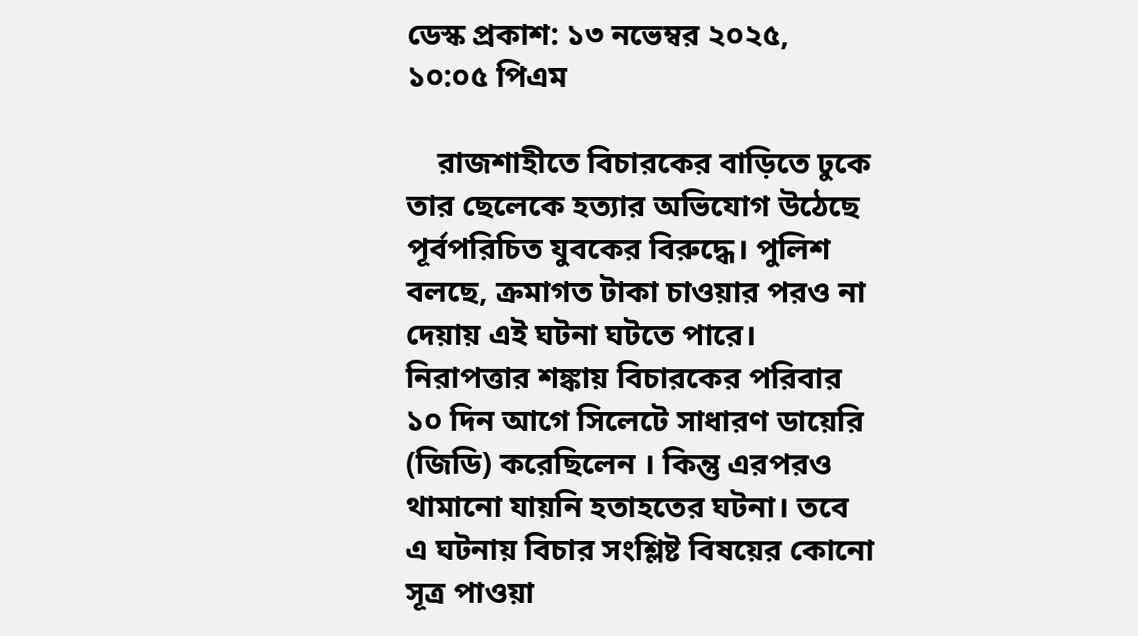ডেস্ক প্রকাশ: ১৩ নভেম্বর ২০২৫, ১০:০৫ পিএম

    রাজশাহীতে বিচারকের বাড়িতে ঢুকে তার ছেলেকে হত্যার অভিযোগ উঠেছে পূর্বপরিচিত যুবকের বিরুদ্ধে। পুলিশ বলছে, ক্রমাগত টাকা চাওয়ার পরও না দেয়ায় এই ঘটনা ঘটতে পারে। নিরাপত্তার শঙ্কায় বিচারকের পরিবার ১০ দিন আগে সিলেটে সাধারণ ডায়েরি (জিডি) করেছিলেন । কিন্তু এরপরও থামানো যায়নি হতাহতের ঘটনা। তবে এ ঘটনায় বিচার সংশ্লিষ্ট বিষয়ের কোনো সূত্র পাওয়া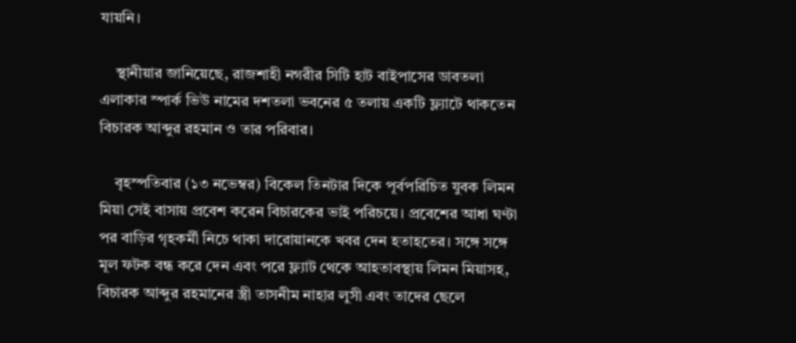যায়নি।

    স্থানীয়ার জানিয়েছে, রাজশাহী নগরীর সিটি হাট বাইপাসের ডাবতলা এলাকার স্পার্ক ভিউ নামের দশতলা ভবনের ৫ তলায় একটি ফ্ল্যাটে থাকতেন বিচারক আব্দুর রহমান ও তার পরিবার।

    বৃহস্পতিবার (১৩ নভেম্বর) বিকেল তিনটার দিকে পূর্বপরিচিত যুবক লিমন মিয়া সেই বাসায় প্রবেশ করেন বিচারকের ভাই পরিচয়ে। প্রবেশের আধা ঘণ্টা পর বাড়ির গৃহকর্মী নিচে থাকা দারোয়ানকে খবর দেন হতাহতের। সঙ্গে সঙ্গে মূল ফটক বন্ধ করে দেন এবং পরে ফ্ল্যাট থেকে আহতাবস্থায় লিমন মিয়াসহ, বিচারক আব্দুর রহমানের স্ত্রী তাসনীম নাহার লুসী এবং তাদের ছেলে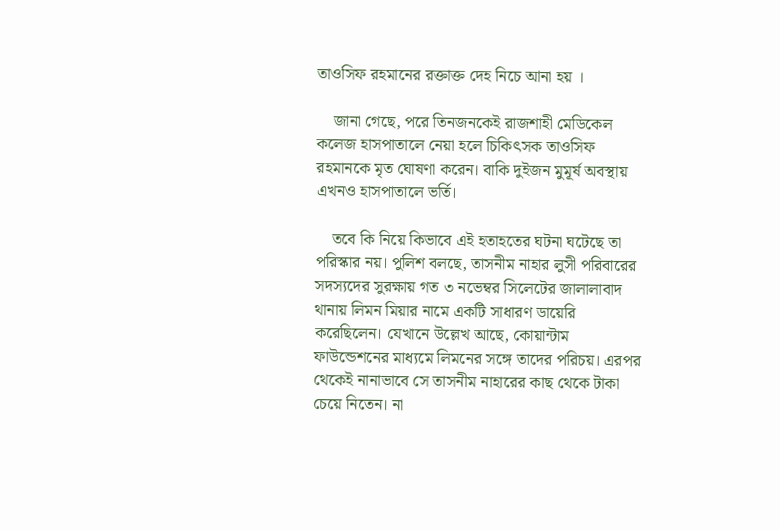তাওসিফ রহমানের রক্তাক্ত দেহ নিচে আনা হয় ।

    জানা গেছে, পরে তিনজনকেই রাজশাহী মেডিকেল কলেজ হাসপাতালে নেয়া হলে চিকিৎসক তাওসিফ রহমানকে মৃত ঘোষণা করেন। বাকি দুইজন মুমূর্ষ অবস্থায় এখনও হাসপাতালে ভর্তি।

    তবে কি নিয়ে কিভাবে এই হতাহতের ঘটনা ঘটেছে তা পরিস্কার নয়। পুলিশ বলছে, তাসনীম নাহার লুসী পরিবারের সদস্যদের সুরক্ষায় গত ৩ নভেম্বর সিলেটের জালালাবাদ থানায় লিমন মিয়ার নামে একটি সাধারণ ডায়েরি করেছিলেন। যেখানে উল্লেখ আছে, কোয়ান্টাম ফাউন্ডেশনের মাধ্যমে লিমনের সঙ্গে তাদের পরিচয়। এরপর থেকেই নানাভাবে সে তাসনীম নাহারের কাছ থেকে টাকা চেয়ে নিতেন। না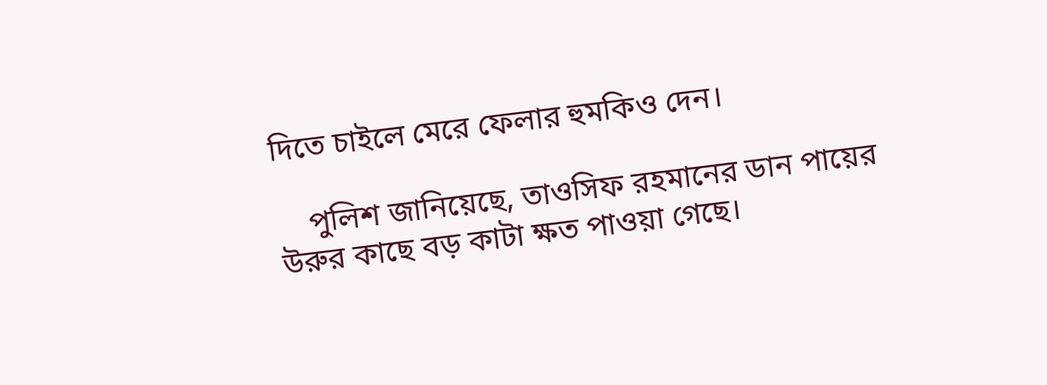দিতে চাইলে মেরে ফেলার হুমকিও দেন।

    পুলিশ জানিয়েছে, তাওসিফ রহমানের ডান পায়ের উরুর কাছে বড় কাটা ক্ষত পাওয়া গেছে।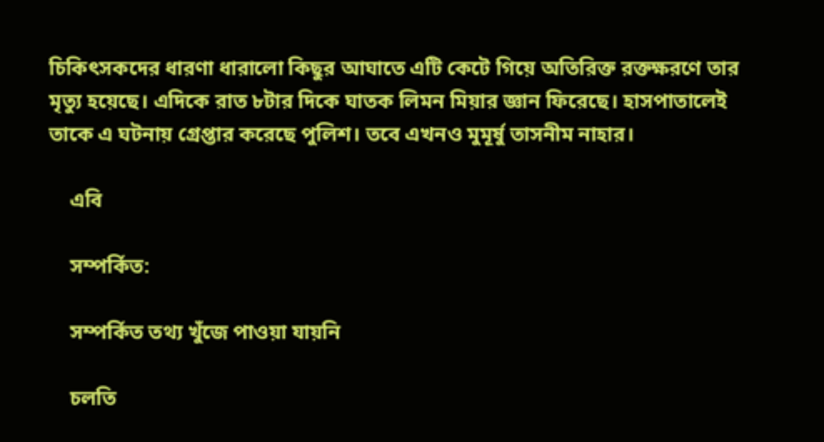চিকিৎসকদের ধারণা ধারালো কিছুর আঘাতে এটি কেটে গিয়ে অতিরিক্ত রক্তক্ষরণে তার মৃত্যু হয়েছে। এদিকে রাত ৮টার দিকে ঘাতক লিমন মিয়ার জ্ঞান ফিরেছে। হাসপাতালেই তাকে এ ঘটনায় গ্রেপ্তার করেছে পুলিশ। তবে এখনও মুমূর্ষু তাসনীম নাহার।

    এবি

    সম্পর্কিত:

    সম্পর্কিত তথ্য খুঁজে পাওয়া যায়নি

    চলতি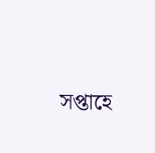সপ্তাহে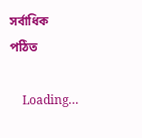সর্বাধিক পঠিত

    Loading…